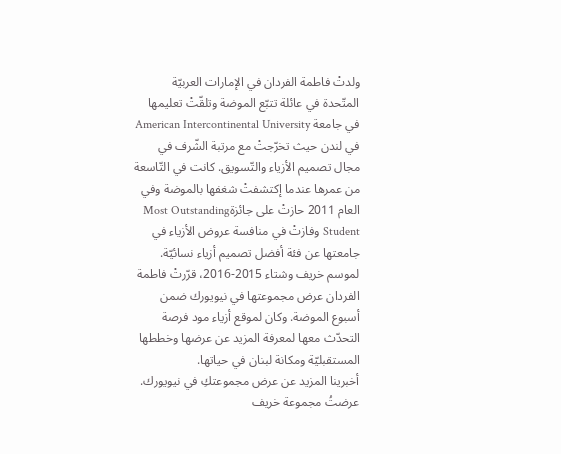ولدتْ فاطمة الفردان في الإمارات العربيّة المتّحدة في عائلة تتبّع الموضة وتلقّتْ تعليمها في جامعة American Intercontinental University في لندن حيث تخرّجتْ مع مرتبة الشّرف في مجال تصميم الأزياء والتّسويق. كانت في التّاسعة من عمرها عندما إكتشفتْ شغفها بالموضة وفي العام 2011 حازتْ على جائزةMost Outstanding Student وفازتْ في منافسة عروض الأزياء في جامعتها عن فئة أفضل تصميم أزياء نسائيّة.
لموسم خريف وشتاء 2015-2016، قرّرتْ فاطمة الفردان عرض مجموعتها في نيويورك ضمن أسبوع الموضة. وكان لموقع أزياء مود فرصة التحدّث معها لمعرفة المزيد عن عرضها وخططها المستقبليّة ومكانة لبنان في حياتها.
أخبرينا المزيد عن عرض مجموعتكِ في نيويورك.
عرضتُ مجموعة خريف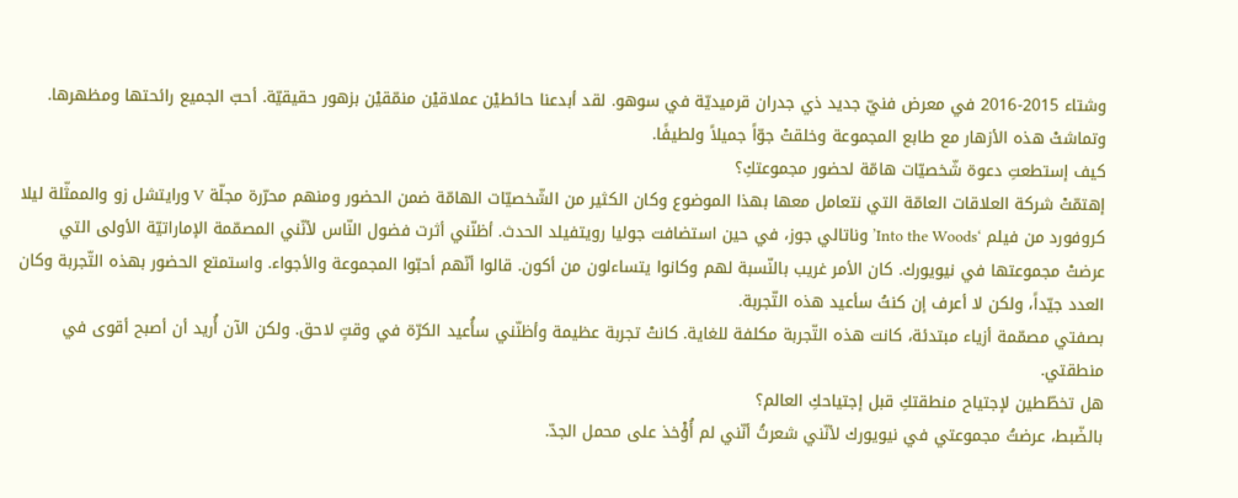وشتاء 2015-2016 في معرض فنيّ جديد ذي جدران قرميديّة في سوهو. لقد أبدعنا حائطيْن عملاقيْن منمّقيْن بزهور حقيقيّة. أحبّ الجميع رائحتها ومظهرها. وتماشتْ هذه الأزهار مع طابع المجموعة وخلقتْ جوّاً جميلاً ولطيفًا.
كيف إستطعتِ دعوة شّخصيّات هامّة لحضور مجموعتكِ؟
إهتمّتْ شركة العلاقات العامّة التي نتعامل معها بهذا الموضوع وكان الكثير من الشّخصيّات الهامّة ضمن الحضور ومنهم محرّرة مجلّة V ورايتشل زو والممثّلة ليلا كروفورد من فيلم ‘Into the Woods’ وناتالي جوز، في حين استضافت جوليا رويتفيلد الحدث. أظنّني أثرت فضول النّاس لأنّني المصمّمة الإماراتيّة الأولى التي عرضتْ مجموعتها في نيويورك. كان الأمر غريب بالنّسبة لهم وكانوا يتساءلون من أكون. قالوا أنّهم أحبّوا المجموعة والأجواء. واستمتع الحضور بهذه التّجربة وكان العدد جيّداً، ولكن لا أعرف إن كنتُ سأعيد هذه التّجربة.
بصفتي مصمّمة أزياء مبتدئة، كانت هذه التّجربة مكلفة للغاية. كانتْ تجربة عظيمة وأظنّني سأُعيد الكرّة في وقتٍ لاحق. ولكن الآن أُريد أن أصبح أقوى في منطقتي.
هل تخطّطين لإجتياح منطقتكِ قبل إجتياحكِ العالم؟
بالضّبط، عرضتُ مجموعتي في نيويورك لأنّني شعرتُ أنّني لم أُؤْخذ على محمل الجدّ.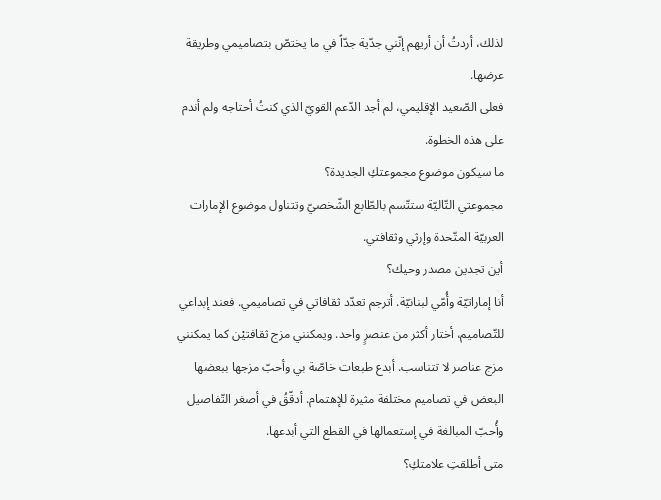لذلك، أردتُ أن أريهم إنّني جدّية جدّاً في ما يختصّ بتصاميمي وطريقة عرضها.
فعلى الصّعيد الإقليمي، لم أجد الدّعم القويّ الذي كنتُ أحتاجه ولم أندم على هذه الخطوة.
ما سيكون موضوع مجموعتكِ الجديدة؟
مجموعتي التّاليّة ستتّسم بالطّابع الشّخصيّ وتتناول موضوع الإمارات العربيّة المتّحدة وإرثي وثقافتي.
أين تجدين مصدر وحيك؟
أنا إماراتيّة وأُمّي لبنانيّة. أترجم تعدّد ثقافاتي في تصاميمي. فعند إبداعي للتّصاميم، أختار أكثر من عنصرٍ واحد. ويمكنني مزج ثقافتيْن كما يمكنني مزج عناصر لا تتناسب. أبدع طبعات خاصّة بي وأحبّ مزجها ببعضها البعض في تصاميم مختلفة مثيرة للإهتمام. أدقّقُ في أصغر التّفاصيل وأُحبّ المبالغة في إستعمالها في القطع التي أبدعها.
متى أطلقتِ علامتكِ؟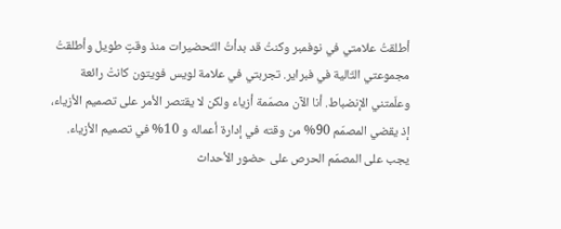أطلقتُ علامتي في نوفمبر وكنتُ قد بدأتُ التّحضيرات منذ وقتٍ طويل وأطلقتُ مجموعتي التّالية في فبراير. تجربتي في علامة لويس فويتون كانتْ رائعة وعلّمتني الإنضباط. أنا الآن مصمّمة أزياء ولكن لا يقتصر الأمر على تصميم الأزياء، إذ يقضي المصمّم 90% من وقته في إدارة أعماله و 10% في تصميم الأزياء. يجب على المصمّم الحرص على حضور الأحداث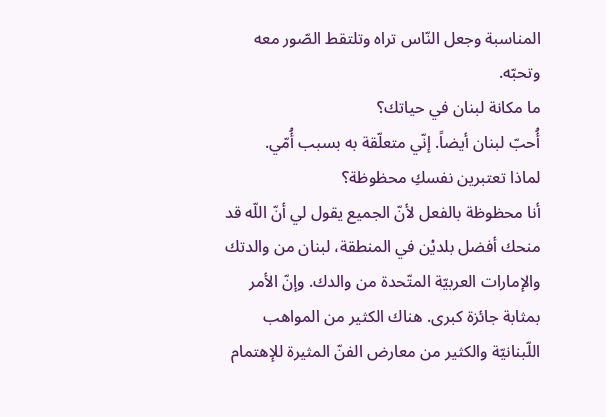المناسبة وجعل النّاس تراه وتلتقط الصّور معه وتحبّه.
ما مكانة لبنان في حياتك؟
أُحبّ لبنان أيضاً. إنّي متعلّقة به بسبب أُمّي.
لماذا تعتبرين نفسكِ محظوظة؟
أنا محظوظة بالفعل لأنّ الجميع يقول لي أنّ اللّه قد منحك أفضل بلديْن في المنطقة، لبنان من والدتك والإمارات العربيّة المتّحدة من والدك. وإنّ الأمر بمثابة جائزة كبرى. هناك الكثير من المواهب اللّبنانيّة والكثير من معارض الفنّ المثيرة للإهتمام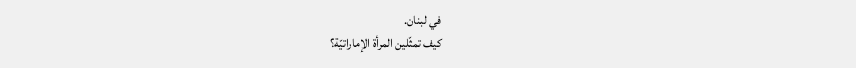في لبنان.
كيف تمثّلين المرأة الإماراتيّة؟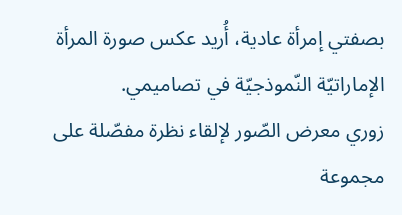بصفتي إمرأة عادية، أُريد عكس صورة المرأة الإماراتيّة النّموذجيّة في تصاميمي.
زوري معرض الصّور لإلقاء نظرة مفصّلة على مجموعة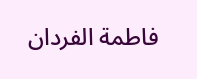فاطمة الفردان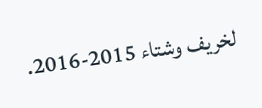لخريف وشتاء 2015-2016.